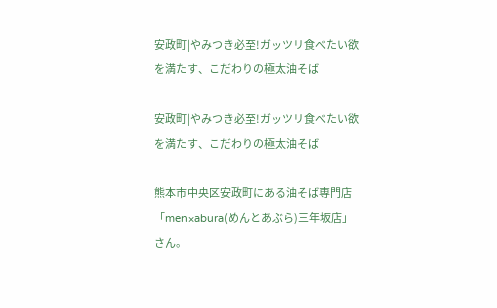安政町|やみつき必至!ガッツリ食べたい欲を満たす、こだわりの極太油そば

安政町|やみつき必至!ガッツリ食べたい欲を満たす、こだわりの極太油そば

熊本市中央区安政町にある油そば専門店「men×abura(めんとあぶら)三年坂店」さん。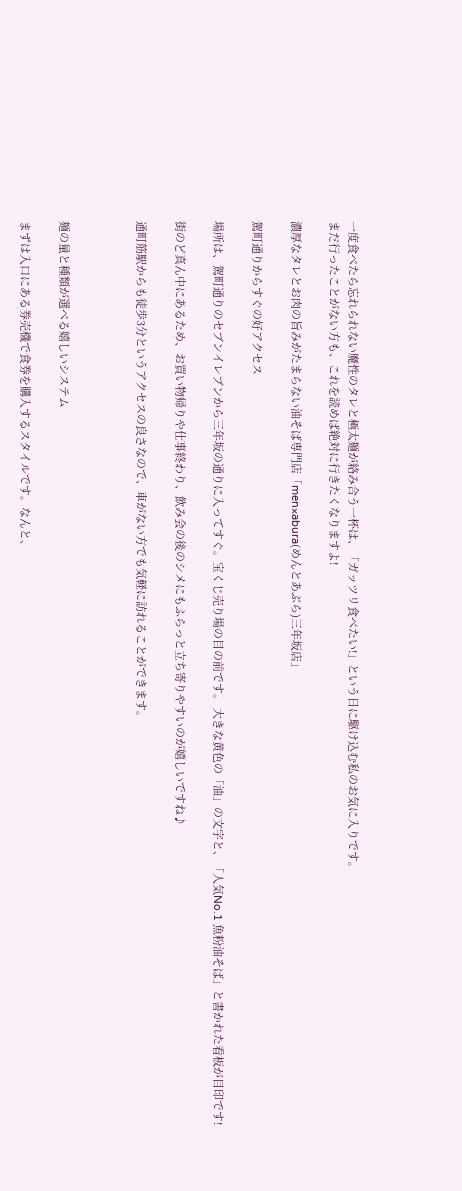一度食べたら忘れられない魔性のタレと極太麺が絡み合う一杯は、「ガッツリ食べたい!」という日に駆け込む私のお気に入りです。
まだ行ったことがない方も、これを読めば絶対に行きたくなりますよ!

濃厚なタレとお肉の旨みがたまらない油そば専門店「men×abura(めんとあぶら)三年坂店」

駕町通りからすぐの好アクセス

場所は、駕町通りのセブンイレブンから三年坂の通りに入ってすぐ。宝くじ売り場の目の前です。 大きな黄色の「油」の文字と、「人気No.1 魚粉油そば」と書かれた看板が目印です!

街のど真ん中にあるため、お買い物帰りや仕事終わり、飲み会の後のシメにもふらっと立ち寄りやすいのが嬉しいですね♪

通町筋駅からも徒歩3分というアクセスの良さなので、車がない方でも気軽に訪れることができます。



麺の量と種類が選べる嬉しいシステム

まずは入口にある券売機で食券を購入するスタイルです。なんと、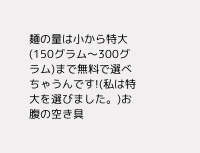麺の量は小から特大(150グラム〜300グラム)まで無料で選べちゃうんです!(私は特大を選びました。)お腹の空き具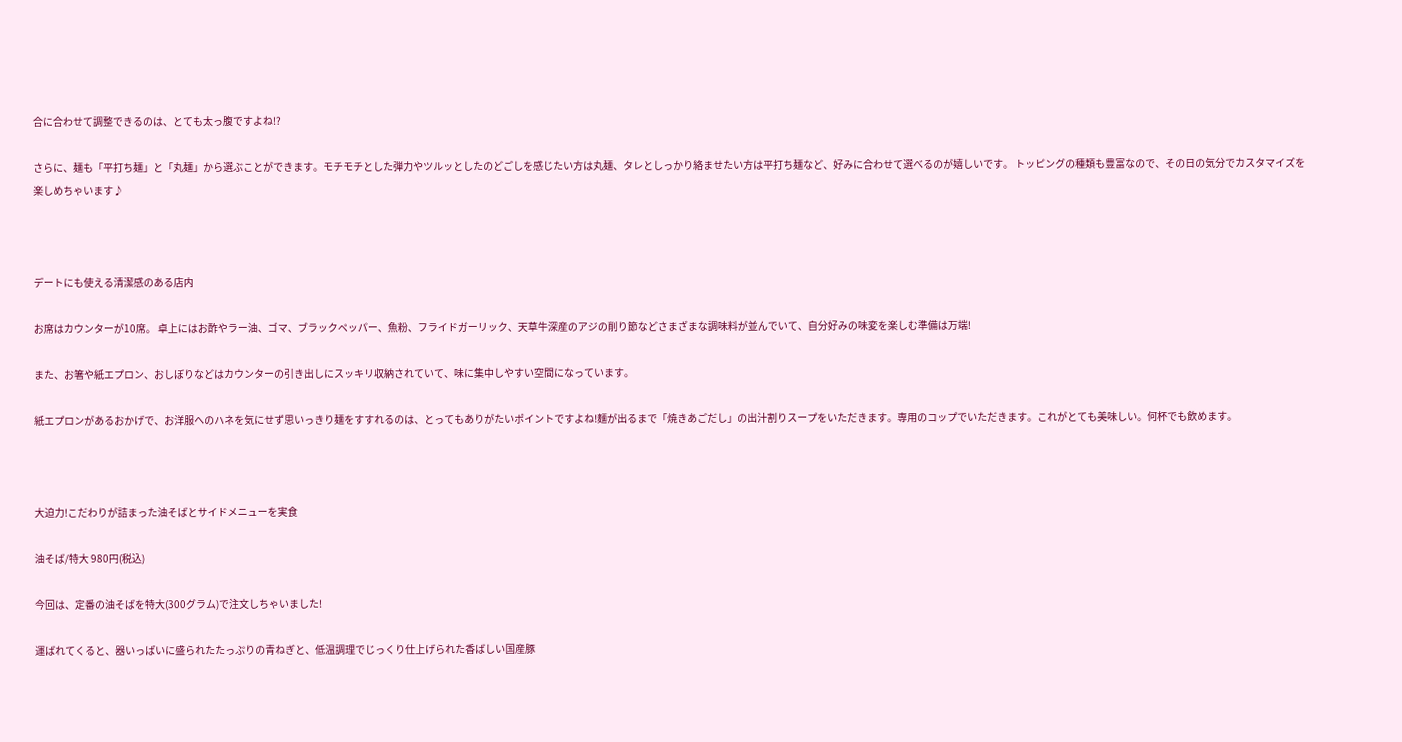合に合わせて調整できるのは、とても太っ腹ですよね!?

さらに、麺も「平打ち麺」と「丸麺」から選ぶことができます。モチモチとした弾力やツルッとしたのどごしを感じたい方は丸麺、タレとしっかり絡ませたい方は平打ち麺など、好みに合わせて選べるのが嬉しいです。 トッピングの種類も豊富なので、その日の気分でカスタマイズを楽しめちゃいます♪



デートにも使える清潔感のある店内

お席はカウンターが10席。 卓上にはお酢やラー油、ゴマ、ブラックペッパー、魚粉、フライドガーリック、天草牛深産のアジの削り節などさまざまな調味料が並んでいて、自分好みの味変を楽しむ準備は万端!

また、お箸や紙エプロン、おしぼりなどはカウンターの引き出しにスッキリ収納されていて、味に集中しやすい空間になっています。

紙エプロンがあるおかげで、お洋服へのハネを気にせず思いっきり麺をすすれるのは、とってもありがたいポイントですよね!麵が出るまで「焼きあごだし」の出汁割りスープをいただきます。専用のコップでいただきます。これがとても美味しい。何杯でも飲めます。



大迫力!こだわりが詰まった油そばとサイドメニューを実食

油そば/特大 980円(税込)

今回は、定番の油そばを特大(300グラム)で注文しちゃいました!

運ばれてくると、器いっぱいに盛られたたっぷりの青ねぎと、低温調理でじっくり仕上げられた香ばしい国産豚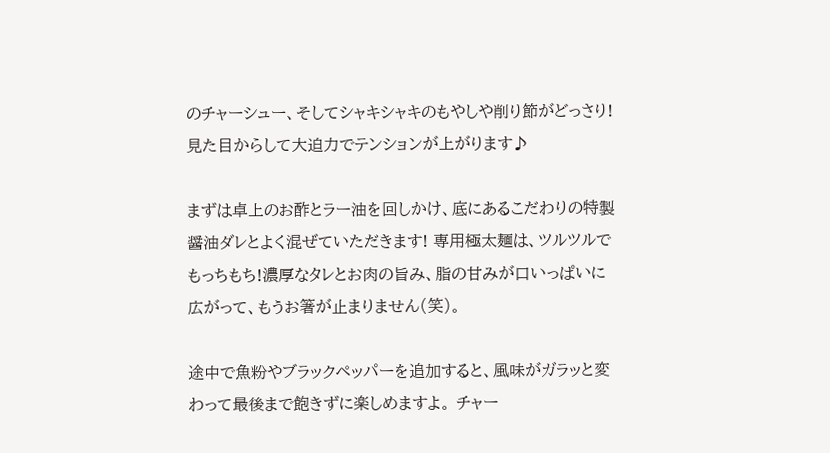のチャーシュー、そしてシャキシャキのもやしや削り節がどっさり!見た目からして大迫力でテンションが上がります♪

まずは卓上のお酢とラー油を回しかけ、底にあるこだわりの特製醤油ダレとよく混ぜていただきます! 専用極太麺は、ツルツルでもっちもち!濃厚なタレとお肉の旨み、脂の甘みが口いっぱいに広がって、もうお箸が止まりません(笑)。

途中で魚粉やブラックペッパーを追加すると、風味がガラッと変わって最後まで飽きずに楽しめますよ。 チャー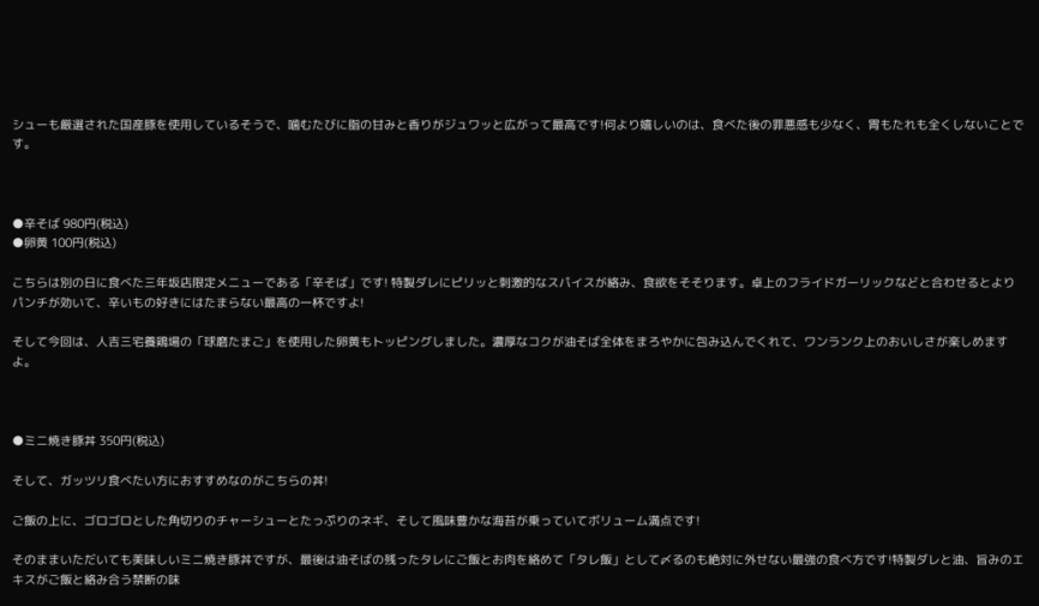シューも厳選された国産豚を使用しているそうで、噛むたびに脂の甘みと香りがジュワッと広がって最高です!何より嬉しいのは、食べた後の罪悪感も少なく、胃もたれも全くしないことです。



●辛そば 980円(税込)
●卵黄 100円(税込)

こちらは別の日に食べた三年坂店限定メニューである「辛そば」です! 特製ダレにピリッと刺激的なスパイスが絡み、食欲をそそります。卓上のフライドガーリックなどと合わせるとよりパンチが効いて、辛いもの好きにはたまらない最高の一杯ですよ!

そして今回は、人吉三宅養鶏場の「球磨たまご」を使用した卵黄もトッピングしました。濃厚なコクが油そば全体をまろやかに包み込んでくれて、ワンランク上のおいしさが楽しめますよ。



●ミニ焼き豚丼 350円(税込)

そして、ガッツリ食べたい方におすすめなのがこちらの丼!

ご飯の上に、ゴロゴロとした角切りのチャーシューとたっぷりのネギ、そして風味豊かな海苔が乗っていてボリューム満点です!

そのままいただいても美味しいミニ焼き豚丼ですが、最後は油そばの残ったタレにご飯とお肉を絡めて「タレ飯」として〆るのも絶対に外せない最強の食べ方です!特製ダレと油、旨みのエキスがご飯と絡み合う禁断の味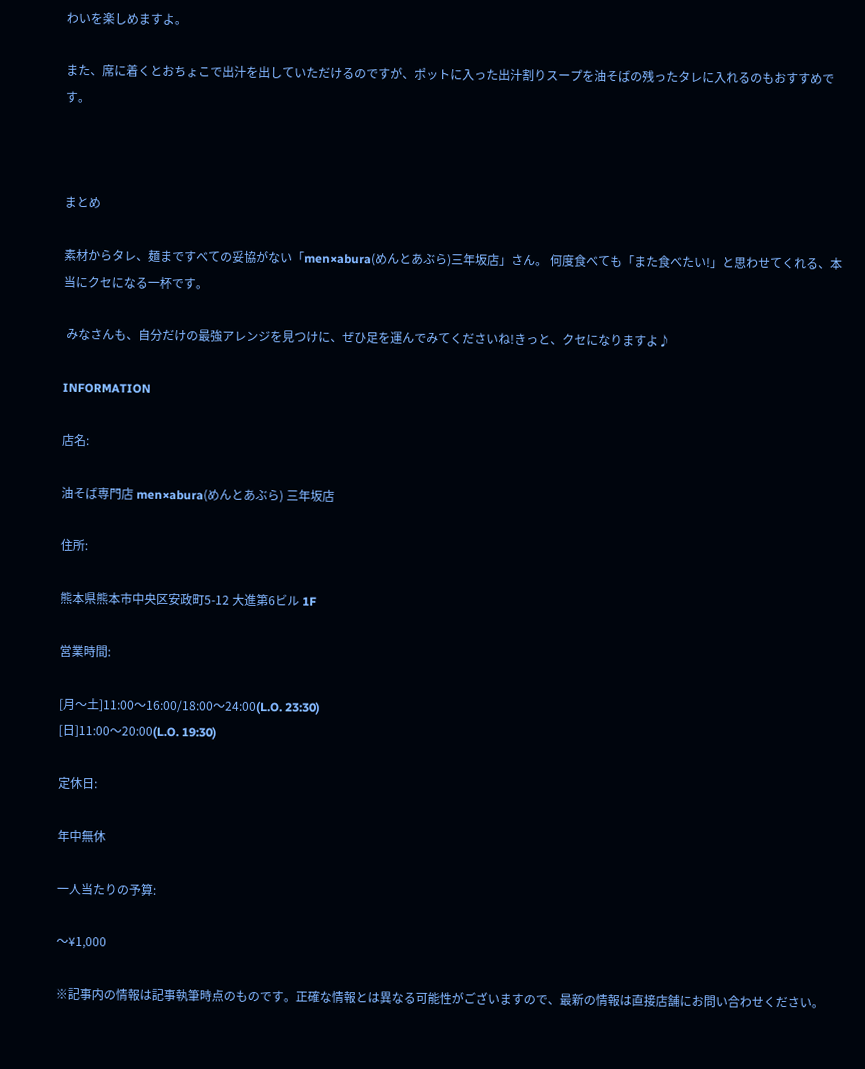わいを楽しめますよ。

また、席に着くとおちょこで出汁を出していただけるのですが、ポットに入った出汁割りスープを油そばの残ったタレに入れるのもおすすめです。



まとめ

素材からタレ、麺まですべての妥協がない「men×abura(めんとあぶら)三年坂店」さん。 何度食べても「また食べたい!」と思わせてくれる、本当にクセになる一杯です。

 みなさんも、自分だけの最強アレンジを見つけに、ぜひ足を運んでみてくださいね!きっと、クセになりますよ♪

INFORMATION

店名:

油そば専門店 men×abura(めんとあぶら) 三年坂店

住所:

熊本県熊本市中央区安政町5-12 大進第6ビル 1F

営業時間:

[月〜土]11:00〜16:00/18:00〜24:00(L.O. 23:30)
[日]11:00〜20:00(L.O. 19:30)

定休日:

年中無休

一人当たりの予算:

〜¥1,000

※記事内の情報は記事執筆時点のものです。正確な情報とは異なる可能性がございますので、最新の情報は直接店舗にお問い合わせください。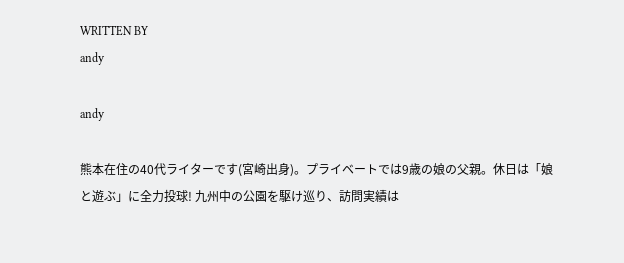WRITTEN BY
andy

andy

熊本在住の40代ライターです(宮崎出身)。プライベートでは9歳の娘の父親。休日は「娘と遊ぶ」に全力投球! 九州中の公園を駆け巡り、訪問実績は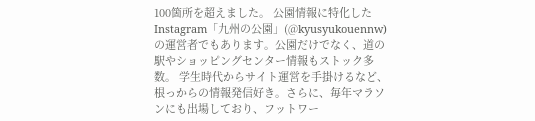100箇所を超えました。 公園情報に特化したInstagram「九州の公園」(@kyusyukouennw)の運営者でもあります。公園だけでなく、道の駅やショッピングセンター情報もストック多数。 学生時代からサイト運営を手掛けるなど、根っからの情報発信好き。さらに、毎年マラソンにも出場しており、フットワー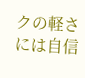クの軽さには自信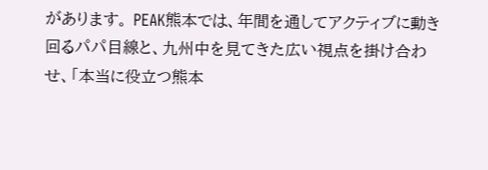があります。 PEAK熊本では、年間を通してアクティブに動き回るパパ目線と、九州中を見てきた広い視点を掛け合わせ、「本当に役立つ熊本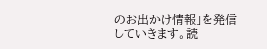のお出かけ情報」を発信していきます。読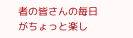者の皆さんの毎日がちょっと楽し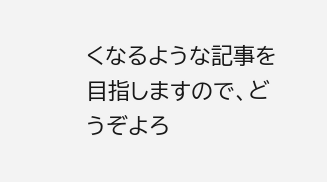くなるような記事を目指しますので、どうぞよろ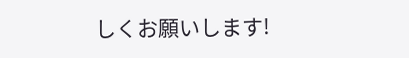しくお願いします!